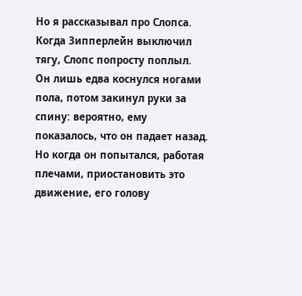Но я рассказывал про Слопса.
Когда Зипперлейн выключил тягу, Слопс попросту поплыл. Он лишь едва коснулся ногами пола, потом закинул руки за спину: вероятно, ему показалось, что он падает назад. Но когда он попытался, работая плечами, приостановить это движение, его голову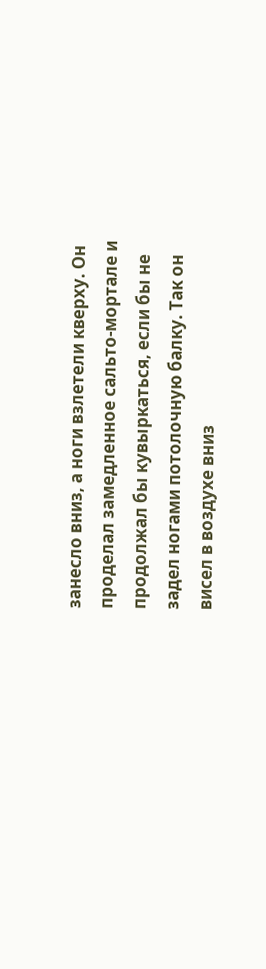занесло вниз, а ноги взлетели кверху. Он проделал замедленное сальто-мортале и продолжал бы кувыркаться, если бы не задел ногами потолочную балку. Так он висел в воздухе вниз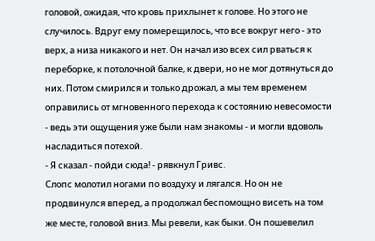головой, ожидая, что кровь прихлынет к голове. Но этого не случилось. Вдруг ему померещилось, что все вокруг него - это верх, а низа никакого и нет. Он начал изо всех сил рваться к переборке, к потолочной балке, к двери, но не мог дотянуться до них. Потом смирился и только дрожал, а мы тем временем оправились от мгновенного перехода к состоянию невесомости - ведь эти ощущения уже были нам знакомы - и могли вдоволь насладиться потехой.
- Я сказал - пойди сюда! - рявкнул Гривс.
Слопс молотил ногами по воздуху и лягался. Но он не продвинулся вперед, а продолжал беспомощно висеть на том же месте, головой вниз. Мы ревели, как быки. Он пошевелил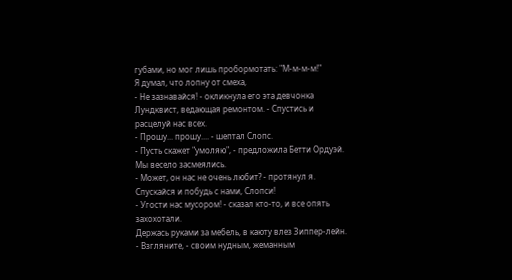губами, но мог лишь пробормотать: "М-м-м-м!"
Я думал, что лопну от смеха,
- Не зазнавайся! - окликнула его эта девчонка Лундквист, ведающая ремонтом. - Спустись и расцелуй нас всех.
- Прошу... прошу.... - шептал Слопс.
- Пусть скажет "умоляю", - предложила Бетти Ордуэй.
Мы весело засмеялись.
- Может, он нас не очень любит? - протянул я. Спускайся и побудь с нами, Слопси!
- Угости нас мусором! - сказал кто-то, и все опять захохотали.
Держась руками за мебель, в каюту влез Зиппер-лейн.
- Взгляните, - своим нудным, жеманным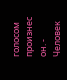голосом произнес он. - Человек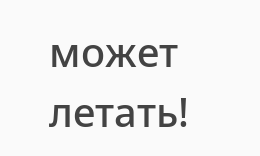может летать!